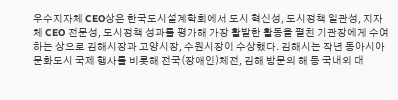우수지자체 CEO상은 한국도시설계학회에서 도시 혁신성, 도시정책 일관성, 지자체 CEO 전문성, 도시정책 성과를 평가해 가장 활발한 활동을 펼친 기관장에게 수여하는 상으로 김해시장과 고양시장, 수원시장이 수상했다. 김해시는 작년 동아시아 문화도시 국제 행사를 비롯해 전국(장애인)체전, 김해 방문의 해 등 국내외 대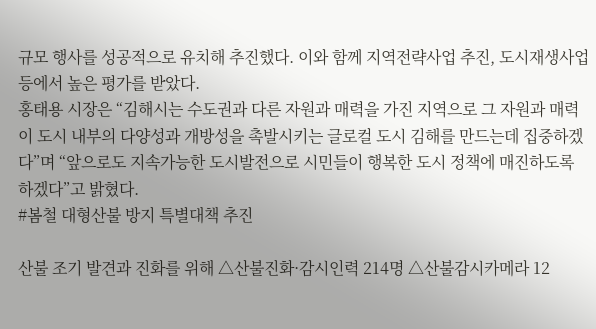규모 행사를 성공적으로 유치해 추진했다. 이와 함께 지역전략사업 추진, 도시재생사업 등에서 높은 평가를 받았다.
홍태용 시장은 “김해시는 수도권과 다른 자원과 매력을 가진 지역으로 그 자원과 매력이 도시 내부의 다양성과 개방성을 촉발시키는 글로컬 도시 김해를 만드는데 집중하겠다”며 “앞으로도 지속가능한 도시발전으로 시민들이 행복한 도시 정책에 매진하도록 하겠다”고 밝혔다.
#봄철 대형산불 방지 특별대책 추진

산불 조기 발견과 진화를 위해 △산불진화·감시인력 214명 △산불감시카메라 12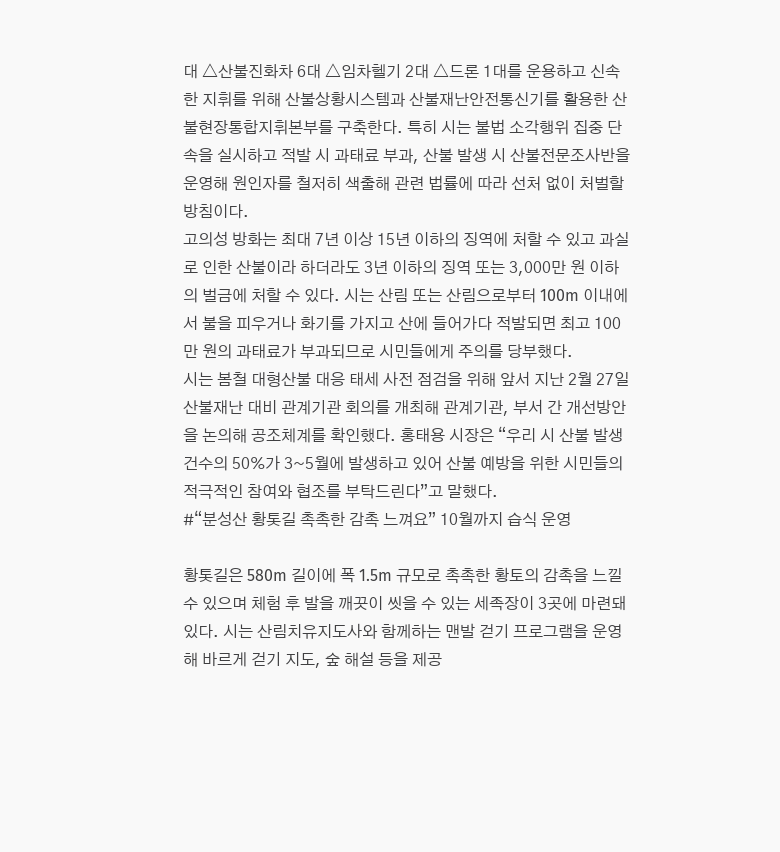대 △산불진화차 6대 △임차헬기 2대 △드론 1대를 운용하고 신속한 지휘를 위해 산불상황시스템과 산불재난안전통신기를 활용한 산불현장통합지휘본부를 구축한다. 특히 시는 불법 소각행위 집중 단속을 실시하고 적발 시 과태료 부과, 산불 발생 시 산불전문조사반을 운영해 원인자를 철저히 색출해 관련 법률에 따라 선처 없이 처벌할 방침이다.
고의성 방화는 최대 7년 이상 15년 이하의 징역에 처할 수 있고 과실로 인한 산불이라 하더라도 3년 이하의 징역 또는 3,000만 원 이하의 벌금에 처할 수 있다. 시는 산림 또는 산림으로부터 100m 이내에서 불을 피우거나 화기를 가지고 산에 들어가다 적발되면 최고 100만 원의 과태료가 부과되므로 시민들에게 주의를 당부했다.
시는 봄철 대형산불 대응 태세 사전 점검을 위해 앞서 지난 2월 27일 산불재난 대비 관계기관 회의를 개최해 관계기관, 부서 간 개선방안을 논의해 공조체계를 확인했다. 홍태용 시장은 “우리 시 산불 발생 건수의 50%가 3~5월에 발생하고 있어 산불 예방을 위한 시민들의 적극적인 참여와 협조를 부탁드린다”고 말했다.
#“분성산 황톳길 촉촉한 감촉 느껴요” 10월까지 습식 운영

황톳길은 580m 길이에 폭 1.5m 규모로 촉촉한 황토의 감촉을 느낄 수 있으며 체험 후 발을 깨끗이 씻을 수 있는 세족장이 3곳에 마련돼 있다. 시는 산림치유지도사와 함께하는 맨발 걷기 프로그램을 운영해 바르게 걷기 지도, 숲 해설 등을 제공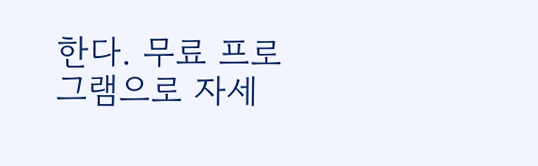한다. 무료 프로그램으로 자세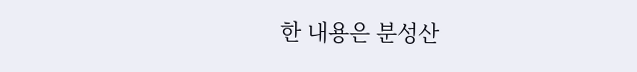한 내용은 분성산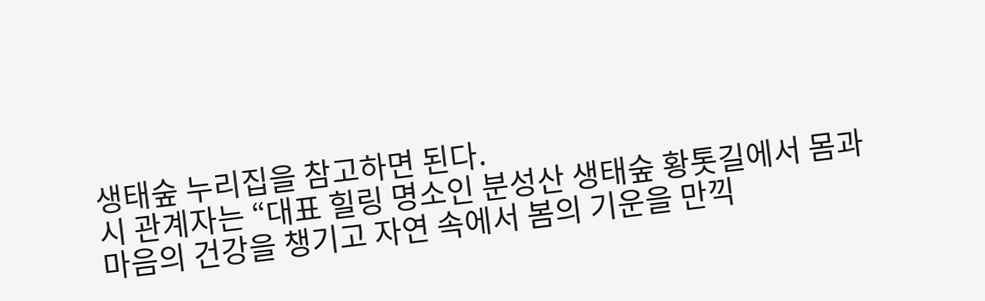생태숲 누리집을 참고하면 된다.
시 관계자는 “대표 힐링 명소인 분성산 생태숲 황톳길에서 몸과 마음의 건강을 챙기고 자연 속에서 봄의 기운을 만끽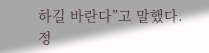하길 바란다”고 말했다.
정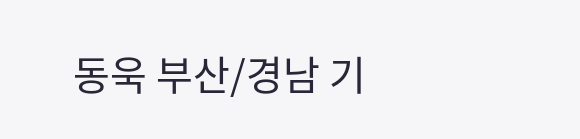동욱 부산/경남 기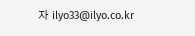자 ilyo33@ilyo.co.kr